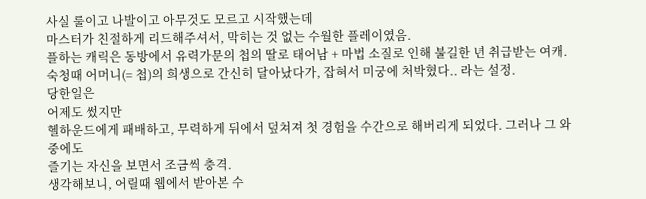사실 룰이고 나발이고 아무것도 모르고 시작했는데
마스터가 친절하게 리드해주셔서, 막히는 것 없는 수월한 플레이였음.
플하는 캐릭은 동방에서 유력가문의 첩의 딸로 태어남 + 마법 소질로 인해 불길한 년 취급받는 여캐.
숙청때 어머니(= 첩)의 희생으로 간신히 달아났다가, 잡혀서 미궁에 처박혔다.. 라는 설정.
당한일은
어제도 썼지만
헬하운드에게 패배하고, 무력하게 뒤에서 덮쳐져 첫 경험을 수간으로 해버리게 되었다. 그러나 그 와중에도
즐기는 자신을 보면서 조금씩 충격.
생각해보니, 어릴때 웹에서 받아본 수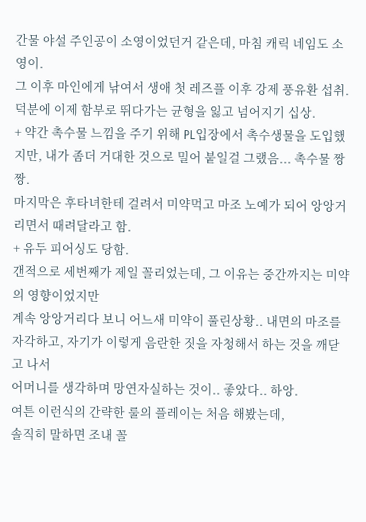간물 야설 주인공이 소영이었던거 같은데, 마침 캐릭 네임도 소영이.
그 이후 마인에게 낚여서 생애 첫 레즈플 이후 강제 풍유환 섭취. 덕분에 이제 함부로 뛰다가는 균형을 잃고 넘어지기 십상.
+ 약간 촉수물 느낌을 주기 위해 PL입장에서 촉수생물을 도입했지만, 내가 좀더 거대한 것으로 밀어 붙일걸 그랬음... 촉수물 짱짱.
마지막은 후타녀한테 걸려서 미약먹고 마조 노예가 되어 앙앙거리면서 때려달라고 함.
+ 유두 피어싱도 당함.
갠적으로 세번째가 제일 꼴리었는데, 그 이유는 중간까지는 미약의 영향이었지만
계속 앙앙거리다 보니 어느새 미약이 풀린상황.. 내면의 마조를 자각하고, 자기가 이렇게 음란한 짓을 자청해서 하는 것을 깨닫고 나서
어머니를 생각하며 망연자실하는 것이.. 좋았다.. 하앙.
여튼 이런식의 간략한 룰의 플레이는 처음 해봤는데,
솔직히 말하면 조내 꼴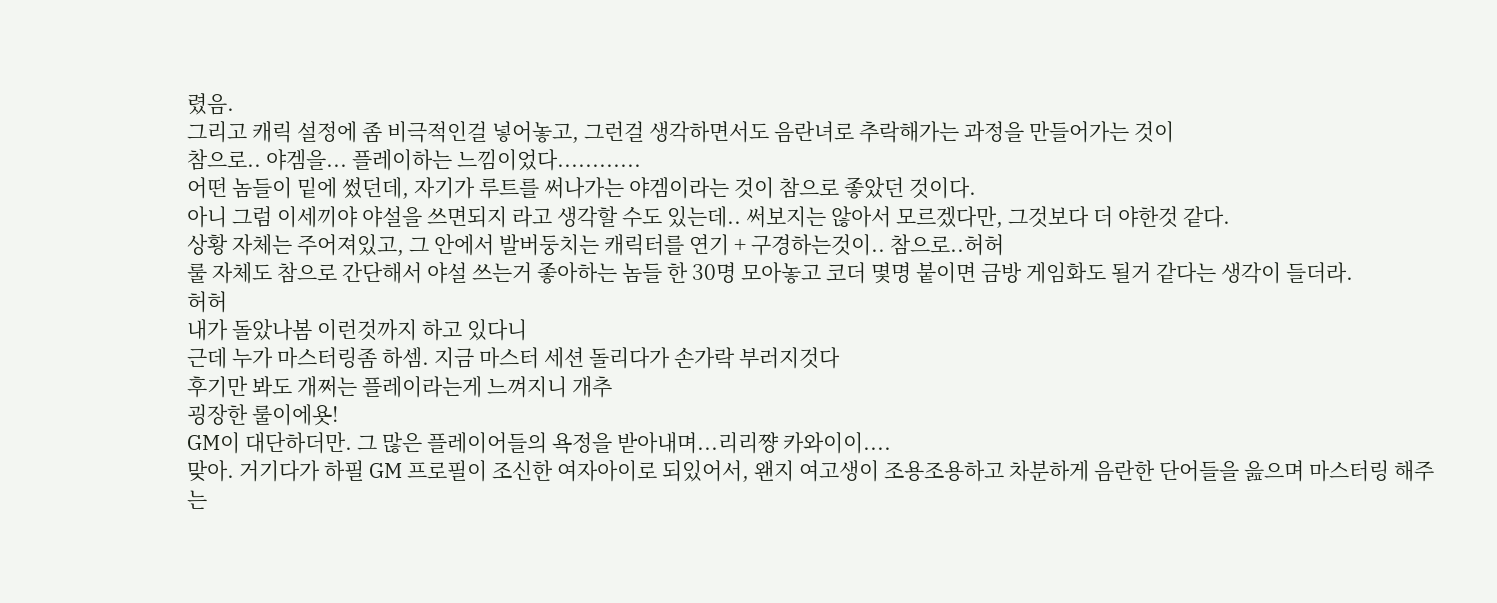렸음.
그리고 캐릭 설정에 좀 비극적인걸 넣어놓고, 그런걸 생각하면서도 음란녀로 추락해가는 과정을 만들어가는 것이
참으로.. 야겜을... 플레이하는 느낌이었다............
어떤 놈들이 밑에 썼던데, 자기가 루트를 써나가는 야겜이라는 것이 참으로 좋았던 것이다.
아니 그럼 이세끼야 야설을 쓰면되지 라고 생각할 수도 있는데.. 써보지는 않아서 모르겠다만, 그것보다 더 야한것 같다.
상황 자체는 주어져있고, 그 안에서 발버둥치는 캐릭터를 연기 + 구경하는것이.. 참으로..허허
룰 자체도 참으로 간단해서 야설 쓰는거 좋아하는 놈들 한 30명 모아놓고 코더 몇명 붙이면 금방 게임화도 될거 같다는 생각이 들더라.
허허
내가 돌았나봄 이런것까지 하고 있다니
근데 누가 마스터링좀 하셈. 지금 마스터 세션 돌리다가 손가락 부러지것다
후기만 봐도 개쩌는 플레이라는게 느껴지니 개추
굉장한 룰이에욧!
GM이 대단하더만. 그 많은 플레이어들의 욕정을 받아내며...리리쨩 카와이이....
맞아. 거기다가 하필 GM 프로필이 조신한 여자아이로 되있어서, 왠지 여고생이 조용조용하고 차분하게 음란한 단어들을 읊으며 마스터링 해주는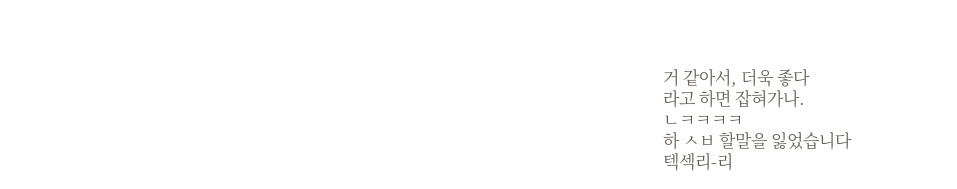거 같아서, 더욱 좋다
라고 하면 잡혀가나.
ㄴㅋㅋㅋㅋ
하 ㅅㅂ 할말을 잃었습니다
텍섹리-리